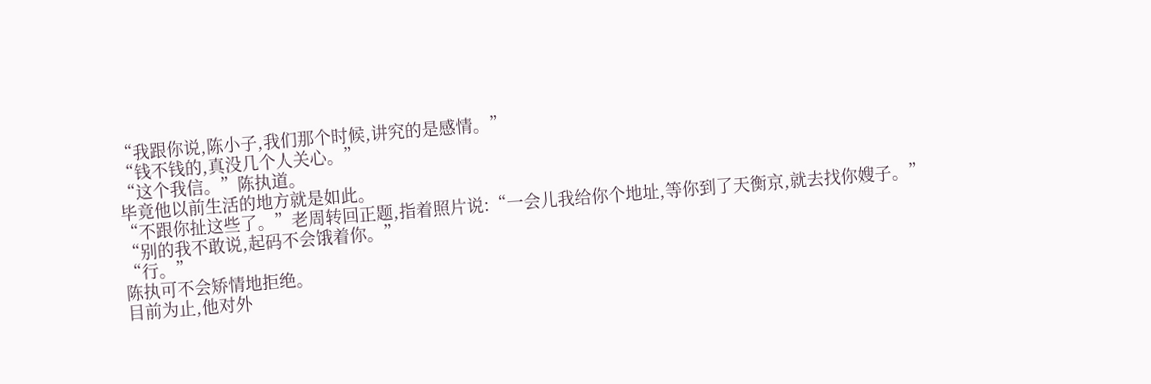“我跟你说,陈小子,我们那个时候,讲究的是感情。”
“钱不钱的,真没几个人关心。”
“这个我信。”陈执道。
毕竟他以前生活的地方就是如此。
“不跟你扯这些了。”老周转回正题,指着照片说:“一会儿我给你个地址,等你到了天衡京,就去找你嫂子。”
“别的我不敢说,起码不会饿着你。”
“行。”
陈执可不会矫情地拒绝。
目前为止,他对外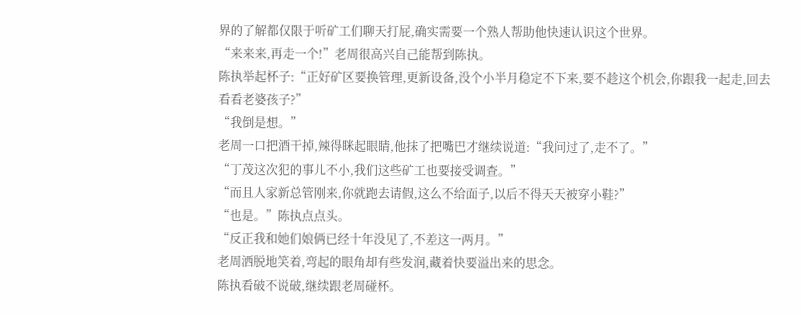界的了解都仅限于听矿工们聊天打屁,确实需要一个熟人帮助他快速认识这个世界。
“来来来,再走一个!”老周很高兴自己能帮到陈执。
陈执举起杯子:“正好矿区要换管理,更新设备,没个小半月稳定不下来,要不趁这个机会,你跟我一起走,回去看看老婆孩子?”
“我倒是想。”
老周一口把酒干掉,辣得眯起眼睛,他抹了把嘴巴才继续说道:“我问过了,走不了。”
“丁茂这次犯的事儿不小,我们这些矿工也要接受调查。”
“而且人家新总管刚来,你就跑去请假,这么不给面子,以后不得天天被穿小鞋?”
“也是。”陈执点点头。
“反正我和她们娘俩已经十年没见了,不差这一两月。”
老周洒脱地笑着,弯起的眼角却有些发润,藏着快要溢出来的思念。
陈执看破不说破,继续跟老周碰杯。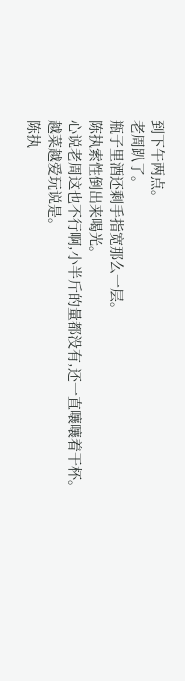到下午两点。
老周趴了。
瓶子里酒还剩手指宽那么一层。
陈执索性倒出来喝光。
心说老周这也不行啊,小半斤的量都没有,还一直嚷嚷着干杯。
越菜越爱玩说是。
陈执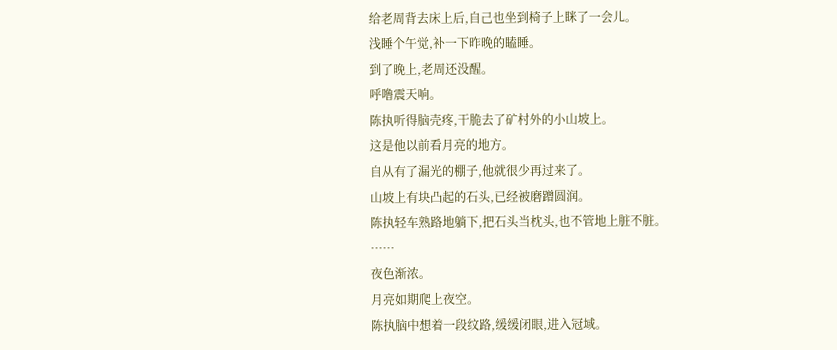给老周背去床上后,自己也坐到椅子上眯了一会儿。
浅睡个午觉,补一下昨晚的瞌睡。
到了晚上,老周还没醒。
呼噜震天响。
陈执听得脑壳疼,干脆去了矿村外的小山坡上。
这是他以前看月亮的地方。
自从有了漏光的棚子,他就很少再过来了。
山坡上有块凸起的石头,已经被磨蹭圆润。
陈执轻车熟路地躺下,把石头当枕头,也不管地上脏不脏。
……
夜色渐浓。
月亮如期爬上夜空。
陈执脑中想着一段纹路,缓缓闭眼,进入冠域。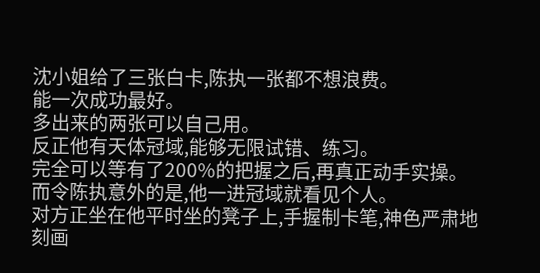沈小姐给了三张白卡,陈执一张都不想浪费。
能一次成功最好。
多出来的两张可以自己用。
反正他有天体冠域,能够无限试错、练习。
完全可以等有了200%的把握之后,再真正动手实操。
而令陈执意外的是,他一进冠域就看见个人。
对方正坐在他平时坐的凳子上,手握制卡笔,神色严肃地刻画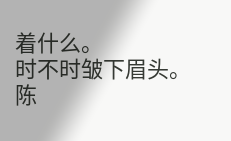着什么。
时不时皱下眉头。
陈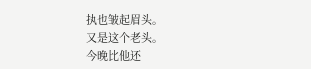执也皱起眉头。
又是这个老头。
今晚比他还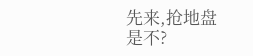先来,抢地盘是不?